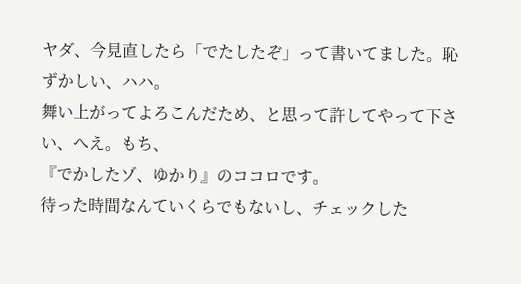ヤダ、今見直したら「でたしたぞ」って書いてました。恥ずかしい、ハハ。
舞い上がってよろこんだため、と思って許してやって下さい、へえ。もち、
『でかしたゾ、ゆかり』のココロです。
待った時間なんていくらでもないし、チェックした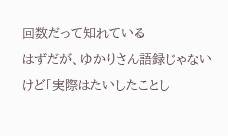回数だって知れている
はずだが、ゆかりさん語録じゃないけど「実際はたいしたことし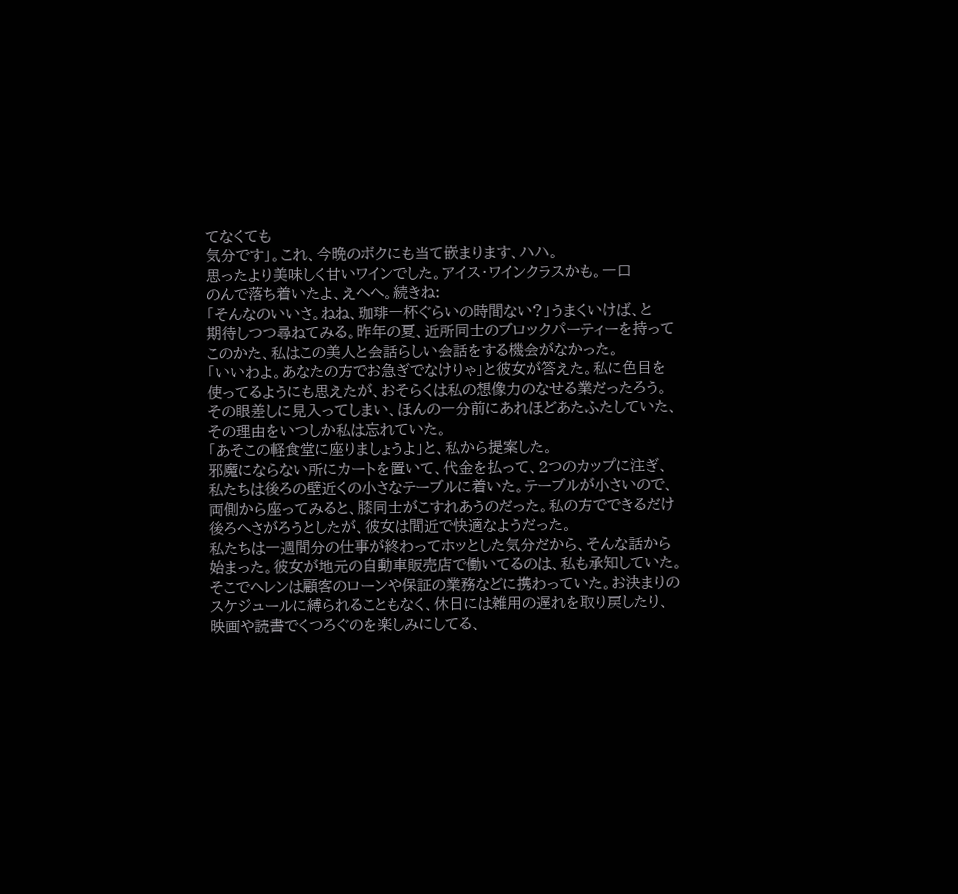てなくても
気分です」。これ、今晩のボクにも当て嵌まります、ハハ。
思ったより美味しく甘いワインでした。アイス・ワインクラスかも。一口
のんで落ち着いたよ、えへへ。続きね:
「そんなのいいさ。ねね、珈琲一杯ぐらいの時間ない?」うまくいけば、と
期待しつつ尋ねてみる。昨年の夏、近所同士のブロックパーティーを持って
このかた、私はこの美人と会話らしい会話をする機会がなかった。
「いいわよ。あなたの方でお急ぎでなけりゃ」と彼女が答えた。私に色目を
使ってるようにも思えたが、おそらくは私の想像力のなせる業だったろう。
その眼差しに見入ってしまい、ほんの一分前にあれほどあたふたしていた、
その理由をいつしか私は忘れていた。
「あそこの軽食堂に座りましょうよ」と、私から提案した。
邪魔にならない所にカートを置いて、代金を払って、2つのカップに注ぎ、
私たちは後ろの壁近くの小さなテーブルに着いた。テーブルが小さいので、
両側から座ってみると、膝同士がこすれあうのだった。私の方でできるだけ
後ろへさがろうとしたが、彼女は間近で快適なようだった。
私たちは一週間分の仕事が終わってホッとした気分だから、そんな話から
始まった。彼女が地元の自動車販売店で働いてるのは、私も承知していた。
そこでヘレンは顧客のローンや保証の業務などに携わっていた。お決まりの
スケジュールに縛られることもなく、休日には雑用の遅れを取り戻したり、
映画や読書でくつろぐのを楽しみにしてる、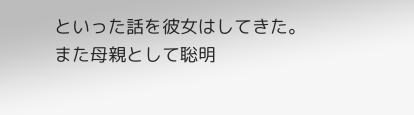といった話を彼女はしてきた。
また母親として聡明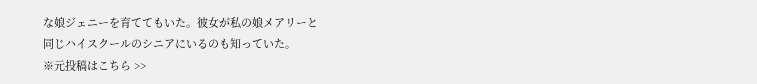な娘ジェニーを育ててもいた。彼女が私の娘メアリーと
同じハイスクールのシニアにいるのも知っていた。
※元投稿はこちら >>